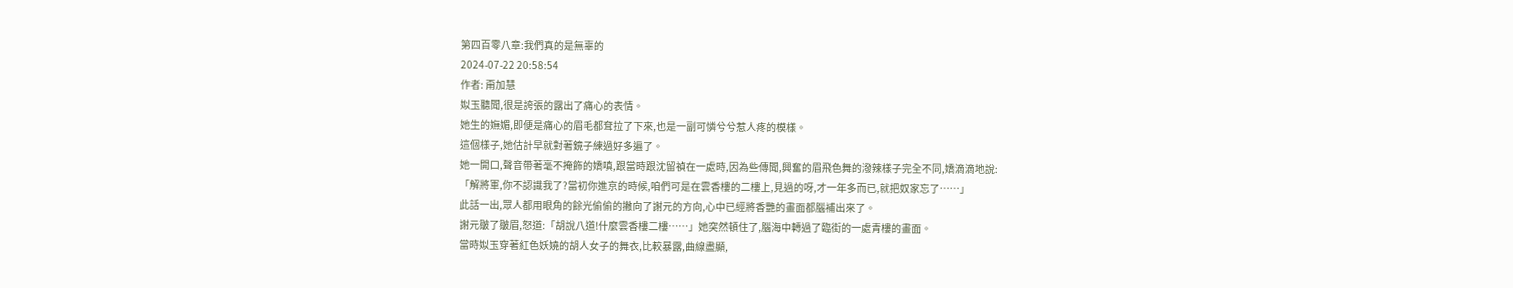第四百零八章:我們真的是無辜的
2024-07-22 20:58:54
作者: 甭加慧
姒玉聽聞,很是誇張的露出了痛心的表情。
她生的嫵媚,即便是痛心的眉毛都耷拉了下來,也是一副可憐兮兮惹人疼的模樣。
這個樣子,她估計早就對著鏡子練過好多遍了。
她一開口,聲音帶著毫不掩飾的嬌嗔,跟當時跟沈留禎在一處時,因為些傳聞,興奮的眉飛色舞的潑辣樣子完全不同,嬌滴滴地說:
「解將軍,你不認識我了?當初你進京的時候,咱們可是在雲香樓的二樓上,見過的呀,才一年多而已,就把奴家忘了……」
此話一出,眾人都用眼角的餘光偷偷的撇向了謝元的方向,心中已經將香艷的畫面都腦補出來了。
謝元皺了皺眉,怒道:「胡說八道!什麼雲香樓二樓……」她突然頓住了,腦海中轉過了臨街的一處青樓的畫面。
當時姒玉穿著紅色妖嬈的胡人女子的舞衣,比較暴露,曲線盡顯,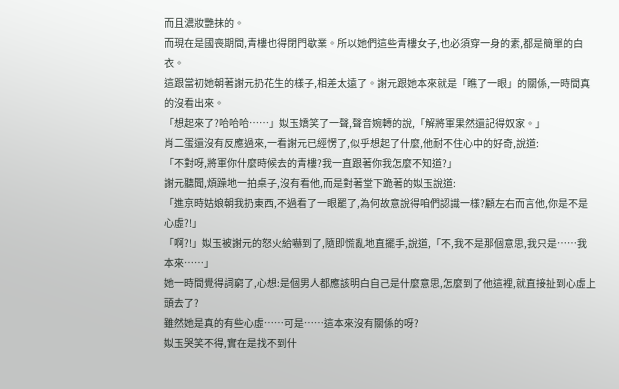而且濃妝艷抹的。
而現在是國喪期間,青樓也得閉門歇業。所以她們這些青樓女子,也必須穿一身的素,都是簡單的白衣。
這跟當初她朝著謝元扔花生的樣子,相差太遠了。謝元跟她本來就是「瞧了一眼」的關係,一時間真的沒看出來。
「想起來了?哈哈哈……」姒玉嬌笑了一聲,聲音婉轉的說,「解將軍果然還記得奴家。」
肖二蛋還沒有反應過來,一看謝元已經愣了,似乎想起了什麼,他耐不住心中的好奇,說道:
「不對呀,將軍你什麼時候去的青樓?我一直跟著你我怎麼不知道?」
謝元聽聞,煩躁地一拍桌子,沒有看他,而是對著堂下跪著的姒玉說道:
「進京時姑娘朝我扔東西,不過看了一眼罷了,為何故意說得咱們認識一樣?顧左右而言他,你是不是心虛?!」
「啊?!」姒玉被謝元的怒火給嚇到了,隨即慌亂地直擺手,說道,「不,我不是那個意思,我只是……我本來……」
她一時間覺得詞窮了,心想:是個男人都應該明白自己是什麼意思,怎麼到了他這裡,就直接扯到心虛上頭去了?
雖然她是真的有些心虛……可是……這本來沒有關係的呀?
姒玉哭笑不得,實在是找不到什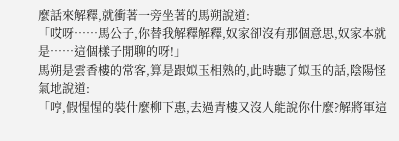麼話來解釋,就衝著一旁坐著的馬朔說道:
「哎呀……馬公子,你替我解釋解釋,奴家卻沒有那個意思,奴家本就是……這個樣子閒聊的呀!」
馬朔是雲香樓的常客,算是跟姒玉相熟的,此時聽了姒玉的話,陰陽怪氣地說道:
「哼,假惺惺的裝什麼柳下惠,去過青樓又沒人能說你什麼?解將軍這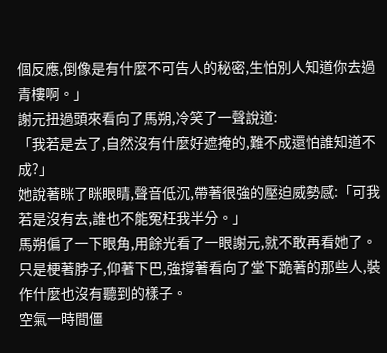個反應,倒像是有什麼不可告人的秘密,生怕別人知道你去過青樓啊。」
謝元扭過頭來看向了馬朔,冷笑了一聲說道:
「我若是去了,自然沒有什麼好遮掩的,難不成還怕誰知道不成?」
她說著眯了眯眼睛,聲音低沉,帶著很強的壓迫威勢感:「可我若是沒有去,誰也不能冤枉我半分。」
馬朔偏了一下眼角,用餘光看了一眼謝元,就不敢再看她了。只是梗著脖子,仰著下巴,強撐著看向了堂下跪著的那些人,裝作什麼也沒有聽到的樣子。
空氣一時間僵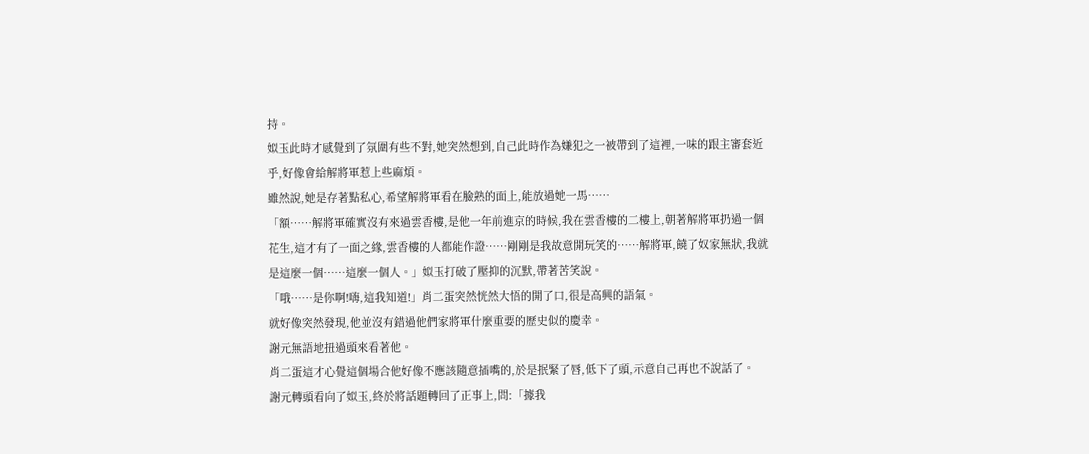持。
姒玉此時才感覺到了氛圍有些不對,她突然想到,自己此時作為嫌犯之一被帶到了這裡,一味的跟主審套近乎,好像會給解將軍惹上些麻煩。
雖然說,她是存著點私心,希望解將軍看在臉熟的面上,能放過她一馬……
「額……解將軍確實沒有來過雲香樓,是他一年前進京的時候,我在雲香樓的二樓上,朝著解將軍扔過一個花生,這才有了一面之緣,雲香樓的人都能作證……剛剛是我故意開玩笑的……解將軍,饒了奴家無狀,我就是這麼一個……這麼一個人。」姒玉打破了壓抑的沉默,帶著苦笑說。
「哦……是你啊!嗨,這我知道!」肖二蛋突然恍然大悟的開了口,很是高興的語氣。
就好像突然發現,他並沒有錯過他們家將軍什麼重要的歷史似的慶幸。
謝元無語地扭過頭來看著他。
肖二蛋這才心覺這個場合他好像不應該隨意插嘴的,於是抿緊了唇,低下了頭,示意自己再也不說話了。
謝元轉頭看向了姒玉,終於將話題轉回了正事上,問:「據我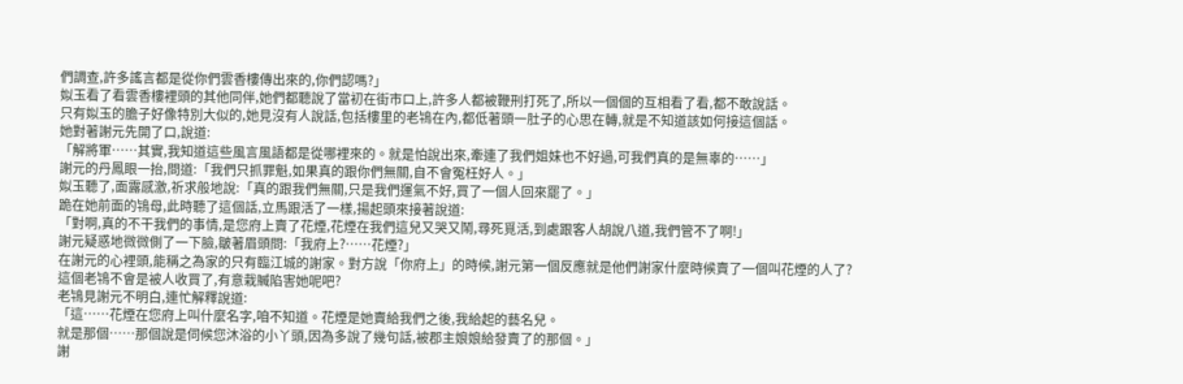們調查,許多謠言都是從你們雲香樓傳出來的,你們認嗎?」
姒玉看了看雲香樓裡頭的其他同伴,她們都聽說了當初在街市口上,許多人都被鞭刑打死了,所以一個個的互相看了看,都不敢說話。
只有姒玉的膽子好像特別大似的,她見沒有人說話,包括樓里的老鴇在內,都低著頭一肚子的心思在轉,就是不知道該如何接這個話。
她對著謝元先開了口,說道:
「解將軍……其實,我知道這些風言風語都是從哪裡來的。就是怕說出來,牽連了我們姐妹也不好過,可我們真的是無辜的……」
謝元的丹鳳眼一抬,問道:「我們只抓罪魁,如果真的跟你們無關,自不會冤枉好人。」
姒玉聽了,面露感激,祈求般地說:「真的跟我們無關,只是我們運氣不好,買了一個人回來罷了。」
跪在她前面的鴇母,此時聽了這個話,立馬跟活了一樣,揚起頭來接著說道:
「對啊,真的不干我們的事情,是您府上賣了花煙,花煙在我們這兒又哭又鬧,尋死覓活,到處跟客人胡說八道,我們管不了啊!」
謝元疑惑地微微側了一下臉,皺著眉頭問:「我府上?……花煙?」
在謝元的心裡頭,能稱之為家的只有臨江城的謝家。對方說「你府上」的時候,謝元第一個反應就是他們謝家什麼時候賣了一個叫花煙的人了?
這個老鴇不會是被人收買了,有意栽贓陷害她呢吧?
老鴇見謝元不明白,連忙解釋說道:
「這……花煙在您府上叫什麼名字,咱不知道。花煙是她賣給我們之後,我給起的藝名兒。
就是那個……那個說是伺候您沐浴的小丫頭,因為多說了幾句話,被郡主娘娘給發賣了的那個。」
謝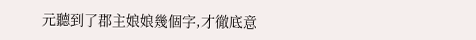元聽到了郡主娘娘幾個字,才徹底意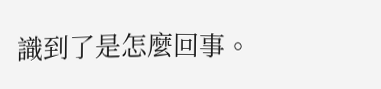識到了是怎麼回事。